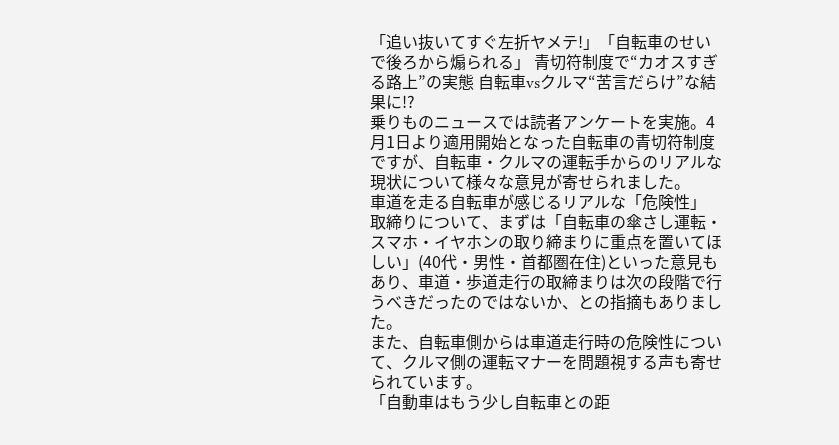「追い抜いてすぐ左折ヤメテ!」「自転車のせいで後ろから煽られる」 青切符制度で“カオスすぎる路上”の実態 自転車vsクルマ“苦言だらけ”な結果に!?
乗りものニュースでは読者アンケートを実施。4月1日より適用開始となった自転車の青切符制度ですが、自転車・クルマの運転手からのリアルな現状について様々な意見が寄せられました。
車道を走る自転車が感じるリアルな「危険性」
取締りについて、まずは「自転車の傘さし運転・スマホ・イヤホンの取り締まりに重点を置いてほしい」(40代・男性・首都圏在住)といった意見もあり、車道・歩道走行の取締まりは次の段階で行うべきだったのではないか、との指摘もありました。
また、自転車側からは車道走行時の危険性について、クルマ側の運転マナーを問題視する声も寄せられています。
「自動車はもう少し自転車との距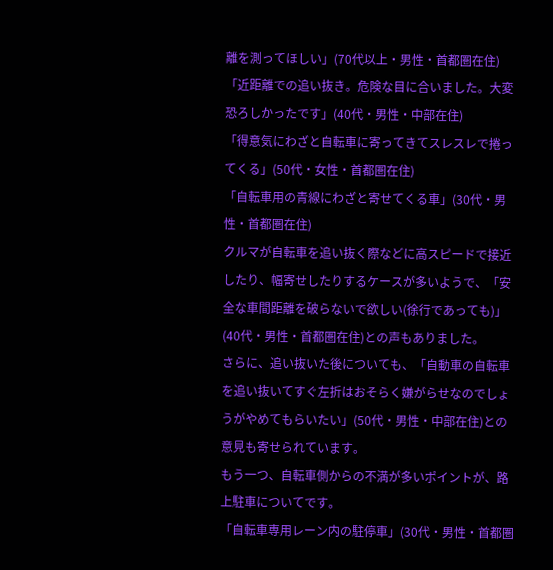離を測ってほしい」(70代以上・男性・首都圏在住)
「近距離での追い抜き。危険な目に合いました。大変恐ろしかったです」(40代・男性・中部在住)
「得意気にわざと自転車に寄ってきてスレスレで捲ってくる」(50代・女性・首都圏在住)
「自転車用の青線にわざと寄せてくる車」(30代・男性・首都圏在住)
クルマが自転車を追い抜く際などに高スピードで接近したり、幅寄せしたりするケースが多いようで、「安全な車間距離を破らないで欲しい(徐行であっても)」(40代・男性・首都圏在住)との声もありました。
さらに、追い抜いた後についても、「自動車の自転車を追い抜いてすぐ左折はおそらく嫌がらせなのでしょうがやめてもらいたい」(50代・男性・中部在住)との意見も寄せられています。
もう一つ、自転車側からの不満が多いポイントが、路上駐車についてです。
「自転車専用レーン内の駐停車」(30代・男性・首都圏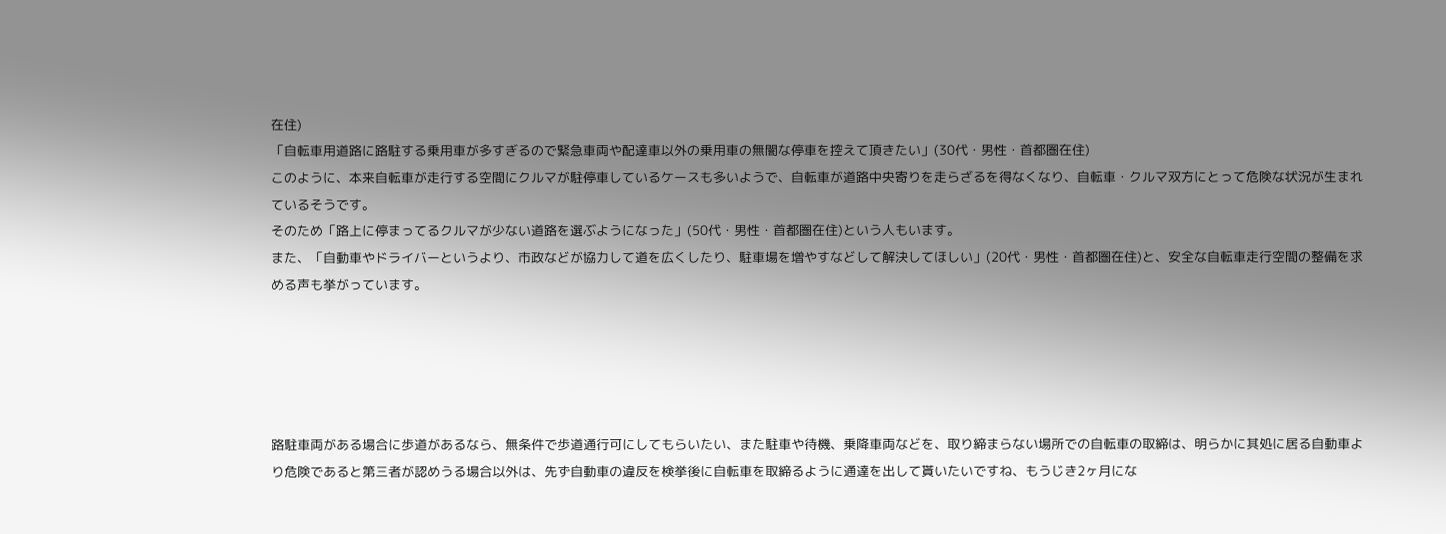在住)
「自転車用道路に路駐する乗用車が多すぎるので緊急車両や配達車以外の乗用車の無闇な停車を控えて頂きたい」(30代・男性・首都圏在住)
このように、本来自転車が走行する空間にクルマが駐停車しているケースも多いようで、自転車が道路中央寄りを走らざるを得なくなり、自転車・クルマ双方にとって危険な状況が生まれているそうです。
そのため「路上に停まってるクルマが少ない道路を選ぶようになった」(50代・男性・首都圏在住)という人もいます。
また、「自動車やドライバーというより、市政などが協力して道を広くしたり、駐車場を増やすなどして解決してほしい」(20代・男性・首都圏在住)と、安全な自転車走行空間の整備を求める声も挙がっています。





路駐車両がある場合に歩道があるなら、無条件で歩道通行可にしてもらいたい、また駐車や待機、乗降車両などを、取り締まらない場所での自転車の取締は、明らかに其処に居る自動車より危険であると第三者が認めうる場合以外は、先ず自動車の違反を検挙後に自転車を取締るように通達を出して貰いたいですね、もうじき2ヶ月にな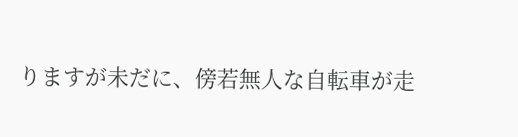りますが未だに、傍若無人な自転車が走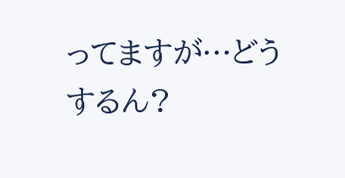ってますが…どうするん?